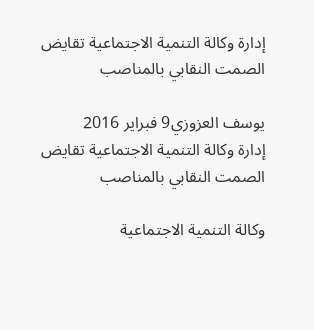إدارة وكالة التنمية الاجتماعية تقايض الصمت النقابي بالمناصب

يوسف العزوزي9 فبراير 2016
إدارة وكالة التنمية الاجتماعية تقايض الصمت النقابي بالمناصب

وكالة التنمية الاجتماعية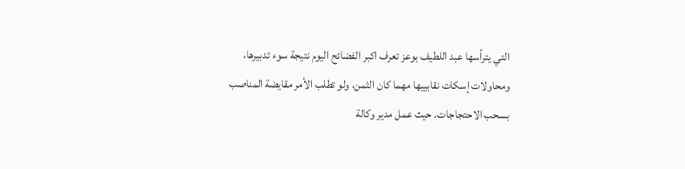التي يترأسها عبد اللطيف بوعز تعرف اكبر الفضائح اليوم نتيجة سوء تدبيرها، ومحاولات إسكات نقابييها مهما كان الثمن، ولو تطلب الأمر مقايضة المناصب بسحب الاحتجاجات. حيث عمل مدير وكالة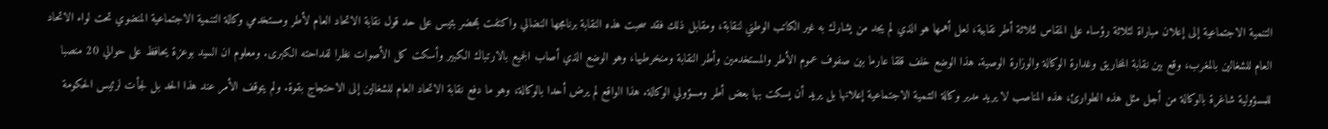التنمية الاجتماعية إلى إعلان مباراة لثلاثة رؤساء على المقاس لثلاثة أطر نقابية، لعل أهمها هو الذي لم يجد من يشارك به غير الكاتب الوطني لنقابة، ومقابل ذلك فقد سحبت هذه النقابة برنامجها النضالي واكتفت بمحضر بئيس على حد قول نقابة الاتحاد العام لأطر ومستخدمي وكالة التنمية الاجتماعية المنضوي تحت لواء الاتحاد العام للشغالين بالمغرب، وقع بين نقابة المخاريق وغدارة الوكالة والوزارة الوصية. هذا الوضع خلف قلقا عارما بين صفوف عموم الأطر والمستخدمين وأطر النقابة ومنخرطيها، وهو الوضع الذي أصاب الجميع بالارتباك الكبير وأسكت كل الأصوات نظرا لفداحته الكبرى. ومعلوم ان السيد بوعزة يحافظ على حوالي 20 منصبا للمسؤولية شاغرة بالوكالة من أجل مثل هذه الطوارئ، هذه المناصب لا يريد مدير وكالة التنمية الاجتماعية إعلانها بل يريد أن يسكت بها بعض أطر ومسؤولي الوكالة. هذا الواقع لم يرض أحدا بالوكالة، وهو ما دفع نقابة الاتحاد العام للشغالين إلى الاحتجاج بقوة. ولم يتوقف الأمر عند هذا الحد بل لجأت لرئيس الحكومة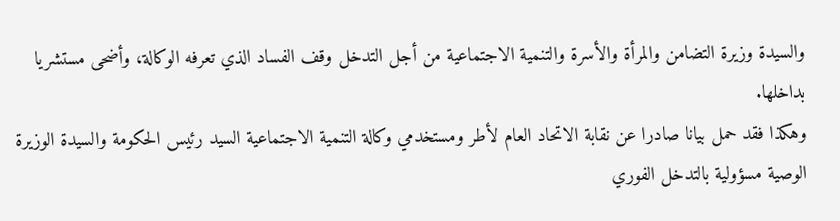والسيدة وزيرة التضامن والمرأة والأسرة والتنمية الاجتماعية من أجل التدخل وقف الفساد الذي تعرفه الوكالة، وأضحى مستشريا بداخلها.
وهكذا فقد حمل بيانا صادرا عن نقابة الاتحاد العام لأطر ومستخدمي وكالة التنمية الاجتماعية السيد رئيس الحكومة والسيدة الوزيرة الوصية مسؤولية بالتدخل الفوري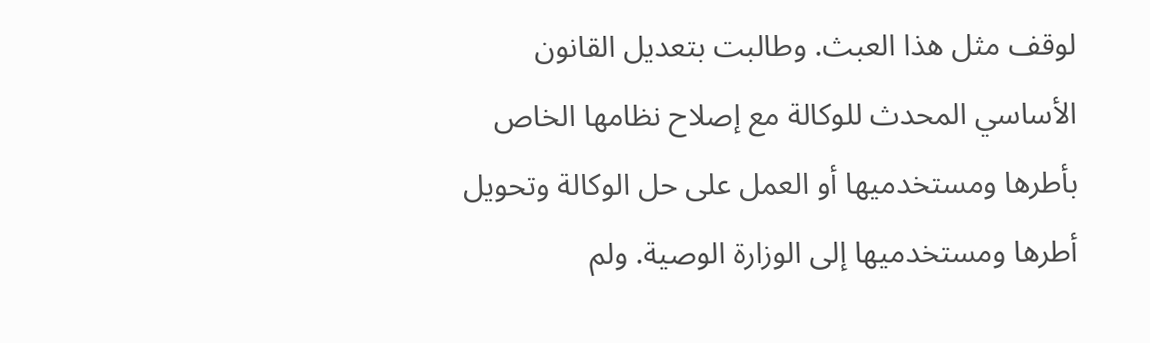لوقف مثل هذا العبث. وطالبت بتعديل القانون الأساسي المحدث للوكالة مع إصلاح نظامها الخاص بأطرها ومستخدميها أو العمل على حل الوكالة وتحويل أطرها ومستخدميها إلى الوزارة الوصية. ولم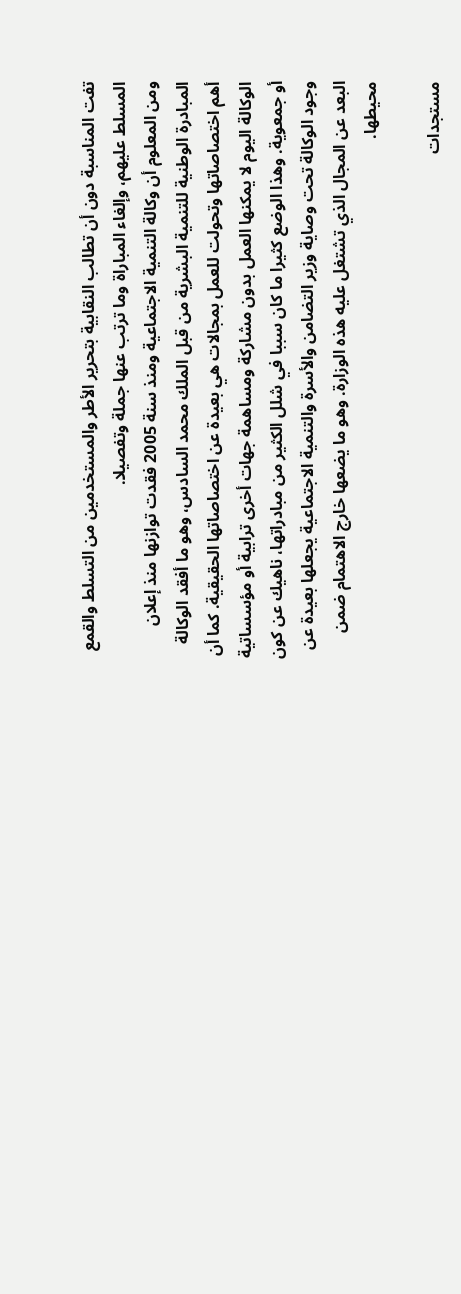تفت المناسبة دون أن تطالب النقابية بتحرير الأطر والمستخدمين من التسلط والقمع المسلط عليهم، وإلغاء المباراة وما ترتب عنها جملة وتفصيلا.
ومن المعلوم أن وكالة التنمية الاجتماعية ومنذ سنة 2005 فقدت توازنها منذ إعلان المبادرة الوطنية للتنمية البشرية من قبل الملك محمد السادس، وهو ما أفقد الوكالة أهم اختصاصاتها وتحولت للعمل بمجالات هي بعيدة عن اختصاصاتها الحقيقية. كما أن الوكالة اليوم لا يمكنها العمل بدون مشاركة ومساهمة جهات أخرى ترابية أو مؤسساتية أو جمعوية. وهذا الوضع كثيرا ما كان سببا في شلل الكثير من مبادراتها، ناهيك عن كون وجود الوكالة تحت وصاية وزير التضامن والأسرة والتنمية الاجتماعية يجعلها بعيدة عن البعد عن المجال الذي تشتغل عليه هذه الوزارة. وهو ما يضعها خارج الاهتمام ضمن محيطها.

مستجدات